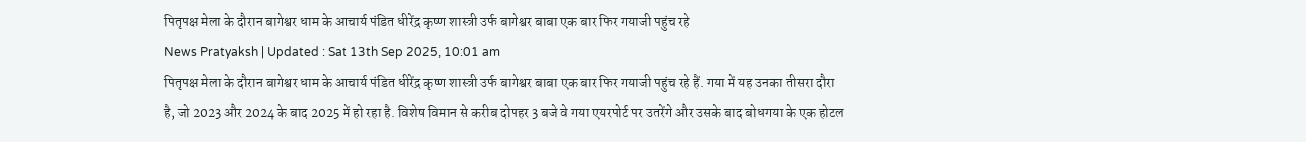पितृपक्ष मेला के दौरान बागेश्वर धाम के आचार्य पंडित धीरेंद्र कृष्ण शास्त्री उर्फ बागेश्वर बाबा एक बार फिर गयाजी पहुंच रहे
News Pratyaksh | Updated : Sat 13th Sep 2025, 10:01 am
पितृपक्ष मेला के दौरान बागेश्वर धाम के आचार्य पंडित धीरेंद्र कृष्ण शास्त्री उर्फ बागेश्वर बाबा एक बार फिर गयाजी पहुंच रहे हैं. गया में यह उनका तीसरा दौरा है, जो 2023 और 2024 के बाद 2025 में हो रहा है. विशेष विमान से करीब दोपहर 3 बजे वे गया एयरपोर्ट पर उतरेंगे और उसके बाद बोधगया के एक होटल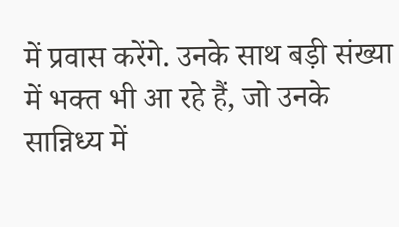में प्रवास करेंगे. उनके साथ बड़ी संख्या में भक्त भी आ रहे हैं, जो उनके सान्निध्य में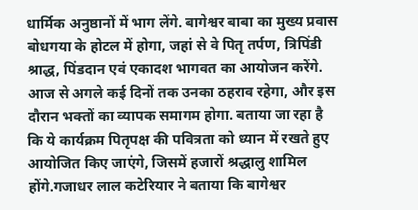धार्मिक अनुष्ठानों में भाग लेंगे. बागेश्वर बाबा का मुख्य प्रवास बोधगया के होटल में होगा, जहां से वे पितृ तर्पण, त्रिपिंडी श्राद्ध, पिंडदान एवं एकादश भागवत का आयोजन करेंगे. आज से अगले कई दिनों तक उनका ठहराव रहेगा, और इस दौरान भक्तों का व्यापक समागम होगा. बताया जा रहा है कि ये कार्यक्रम पितृपक्ष की पवित्रता को ध्यान में रखते हुए आयोजित किए जाएंगे, जिसमें हजारों श्रद्धालु शामिल होंगे.गजाधर लाल कटेरियार ने बताया कि बागेश्वर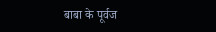बाबा के पूर्वज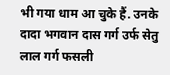भी गया धाम आ चुके हैं. उनके दादा भगवान दास गर्ग उर्फ सेतु लाल गर्ग फसली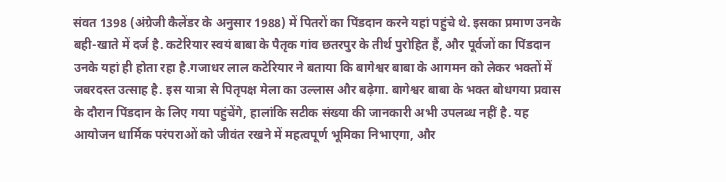संवत 1398 (अंग्रेजी कैलेंडर के अनुसार 1988) में पितरों का पिंडदान करने यहां पहुंचे थे. इसका प्रमाण उनके बही-खाते में दर्ज है. कटेरियार स्वयं बाबा के पैतृक गांव छतरपुर के तीर्थ पुरोहित हैं, और पूर्वजों का पिंडदान उनके यहां ही होता रहा है.गजाधर लाल कटेरियार ने बताया कि बागेश्वर बाबा के आगमन को लेकर भक्तों में जबरदस्त उत्साह है. इस यात्रा से पितृपक्ष मेला का उल्लास और बढ़ेगा. बागेश्वर बाबा के भक्त बोधगया प्रवास के दौरान पिंडदान के लिए गया पहुंचेंगे, हालांकि सटीक संख्या की जानकारी अभी उपलब्ध नहीं है. यह आयोजन धार्मिक परंपराओं को जीवंत रखने में महत्वपूर्ण भूमिका निभाएगा, और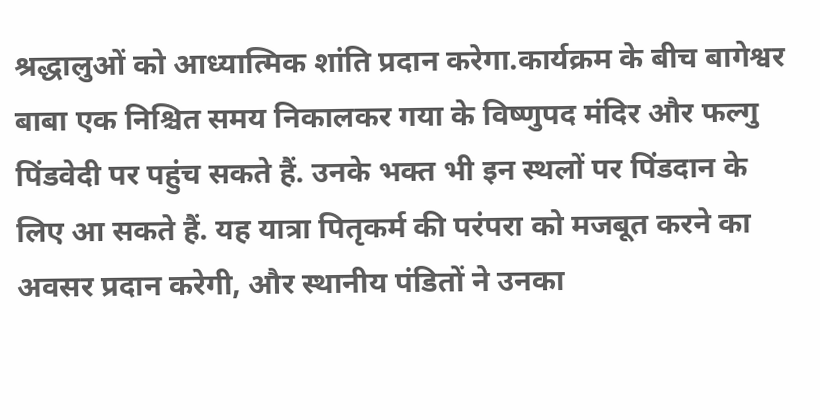श्रद्धालुओं को आध्यात्मिक शांति प्रदान करेगा.कार्यक्रम के बीच बागेश्वर बाबा एक निश्चित समय निकालकर गया के विष्णुपद मंदिर और फल्गु पिंडवेदी पर पहुंच सकते हैं. उनके भक्त भी इन स्थलों पर पिंडदान के लिए आ सकते हैं. यह यात्रा पितृकर्म की परंपरा को मजबूत करने का अवसर प्रदान करेगी, और स्थानीय पंडितों ने उनका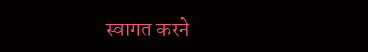स्वागत करने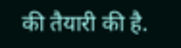की तैयारी की है.